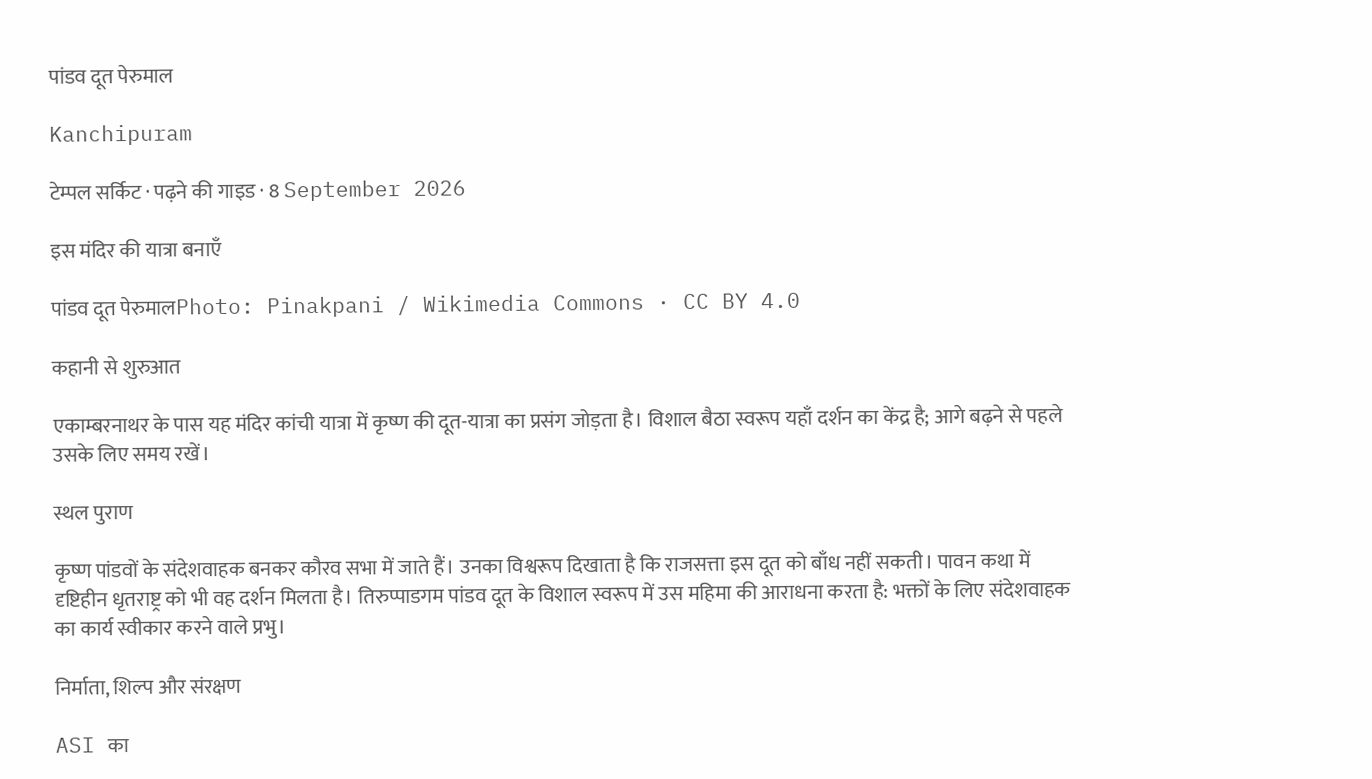पांडव दूत पेरुमाल

Kanchipuram

टेम्पल सर्किट · पढ़ने की गाइड · 8 September 2026

इस मंदिर की यात्रा बनाएँ

पांडव दूत पेरुमालPhoto: Pinakpani / Wikimedia Commons · CC BY 4.0

कहानी से शुरुआत

एकाम्बरनाथर के पास यह मंदिर कांची यात्रा में कृष्ण की दूत-यात्रा का प्रसंग जोड़ता है। विशाल बैठा स्वरूप यहाँ दर्शन का केंद्र है; आगे बढ़ने से पहले उसके लिए समय रखें।

स्थल पुराण

कृष्ण पांडवों के संदेशवाहक बनकर कौरव सभा में जाते हैं। उनका विश्वरूप दिखाता है कि राजसत्ता इस दूत को बाँध नहीं सकती। पावन कथा में दृष्टिहीन धृतराष्ट्र को भी वह दर्शन मिलता है। तिरुप्पाडगम पांडव दूत के विशाल स्वरूप में उस महिमा की आराधना करता है: भक्तों के लिए संदेशवाहक का कार्य स्वीकार करने वाले प्रभु।

निर्माता, शिल्प और संरक्षण

ASI का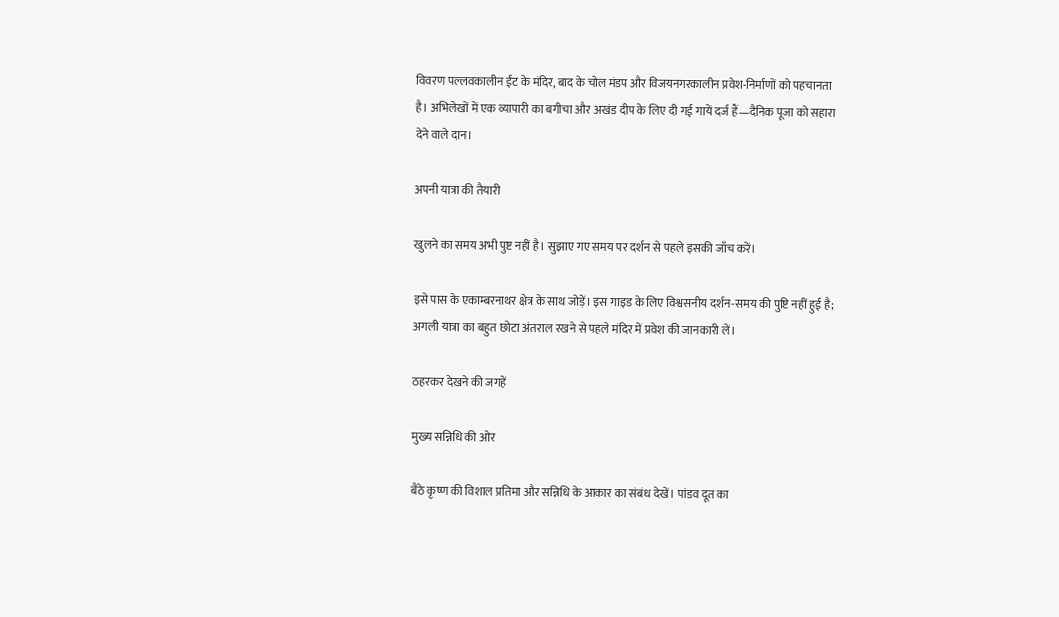विवरण पल्लवकालीन ईंट के मंदिर, बाद के चोल मंडप और विजयनगरकालीन प्रवेश-निर्माणों को पहचानता है। अभिलेखों में एक व्यापारी का बगीचा और अखंड दीप के लिए दी गई गायें दर्ज हैं—दैनिक पूजा को सहारा देने वाले दान।

अपनी यात्रा की तैयारी

खुलने का समय अभी पुष्ट नहीं है। सुझाए गए समय पर दर्शन से पहले इसकी जाँच करें।

इसे पास के एकाम्बरनाथर क्षेत्र के साथ जोड़ें। इस गाइड के लिए विश्वसनीय दर्शन-समय की पुष्टि नहीं हुई है; अगली यात्रा का बहुत छोटा अंतराल रखने से पहले मंदिर में प्रवेश की जानकारी लें।

ठहरकर देखने की जगहें

मुख्य सन्निधि की ओर

बैठे कृष्ण की विशाल प्रतिमा और सन्निधि के आकार का संबंध देखें। पांडव दूत का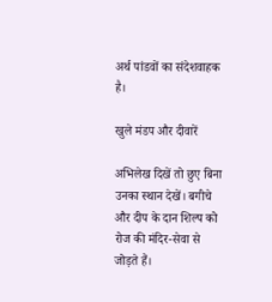अर्थ पांडवों का संदेशवाहक है।

खुले मंडप और दीवारें

अभिलेख दिखें तो छुए बिना उनका स्थान देखें। बगीचे और दीप के दान शिल्प को रोज की मंदिर-सेवा से जोड़ते हैं।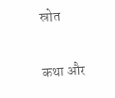स्रोत

कथा और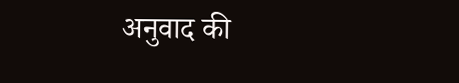अनुवाद की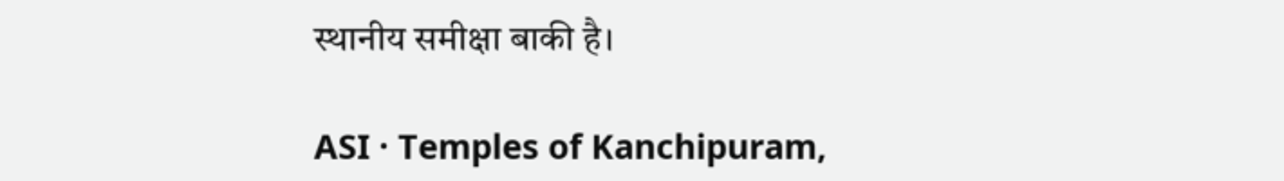स्थानीय समीक्षा बाकी है।

ASI · Temples of Kanchipuram,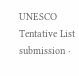UNESCO Tentative List submission ·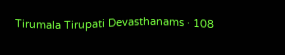Tirumala Tirupati Devasthanams · 108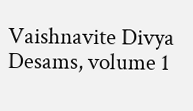Vaishnavite Divya Desams, volume 1